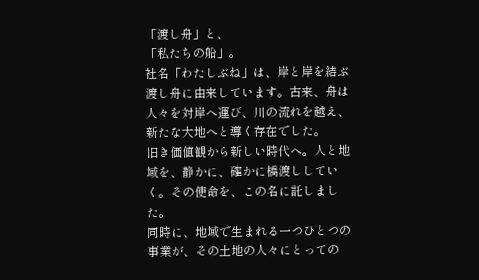「渡し舟」と、
「私たちの船」。
社名「わたしぶね」は、岸と岸を結ぶ渡し舟に由来しています。古来、舟は人々を対岸へ運び、川の流れを越え、新たな大地へと導く存在でした。
旧き価値観から新しい時代へ。人と地域を、静かに、確かに橋渡ししていく。その使命を、この名に託しました。
同時に、地域で生まれる一つひとつの事業が、その土地の人々にとっての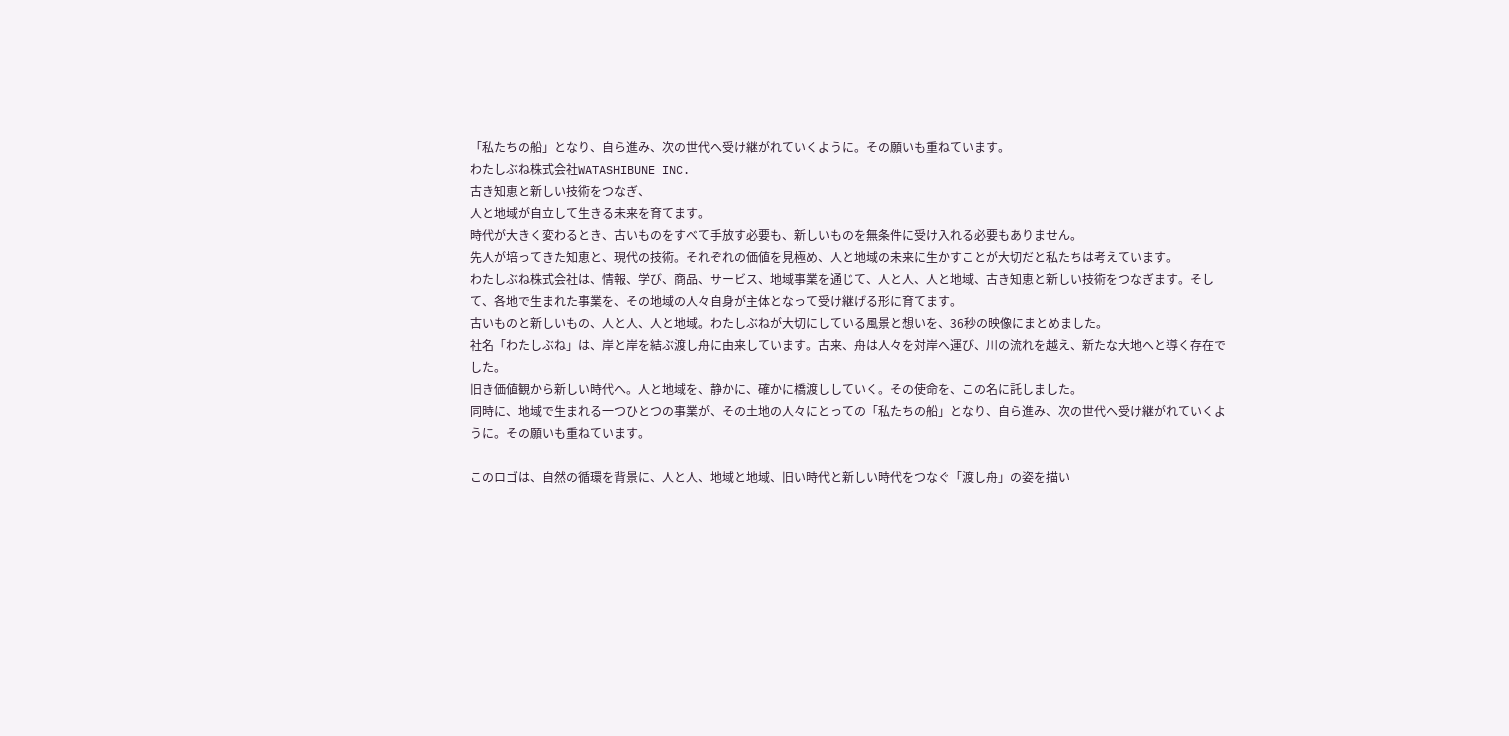「私たちの船」となり、自ら進み、次の世代へ受け継がれていくように。その願いも重ねています。
わたしぶね株式会社WATASHIBUNE INC.
古き知恵と新しい技術をつなぎ、
人と地域が自立して生きる未来を育てます。
時代が大きく変わるとき、古いものをすべて手放す必要も、新しいものを無条件に受け入れる必要もありません。
先人が培ってきた知恵と、現代の技術。それぞれの価値を見極め、人と地域の未来に生かすことが大切だと私たちは考えています。
わたしぶね株式会社は、情報、学び、商品、サービス、地域事業を通じて、人と人、人と地域、古き知恵と新しい技術をつなぎます。そして、各地で生まれた事業を、その地域の人々自身が主体となって受け継げる形に育てます。
古いものと新しいもの、人と人、人と地域。わたしぶねが大切にしている風景と想いを、36秒の映像にまとめました。
社名「わたしぶね」は、岸と岸を結ぶ渡し舟に由来しています。古来、舟は人々を対岸へ運び、川の流れを越え、新たな大地へと導く存在でした。
旧き価値観から新しい時代へ。人と地域を、静かに、確かに橋渡ししていく。その使命を、この名に託しました。
同時に、地域で生まれる一つひとつの事業が、その土地の人々にとっての「私たちの船」となり、自ら進み、次の世代へ受け継がれていくように。その願いも重ねています。

このロゴは、自然の循環を背景に、人と人、地域と地域、旧い時代と新しい時代をつなぐ「渡し舟」の姿を描い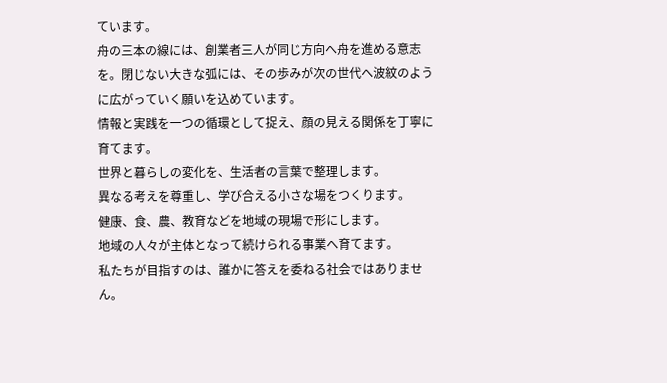ています。
舟の三本の線には、創業者三人が同じ方向へ舟を進める意志を。閉じない大きな弧には、その歩みが次の世代へ波紋のように広がっていく願いを込めています。
情報と実践を一つの循環として捉え、顔の見える関係を丁寧に育てます。
世界と暮らしの変化を、生活者の言葉で整理します。
異なる考えを尊重し、学び合える小さな場をつくります。
健康、食、農、教育などを地域の現場で形にします。
地域の人々が主体となって続けられる事業へ育てます。
私たちが目指すのは、誰かに答えを委ねる社会ではありません。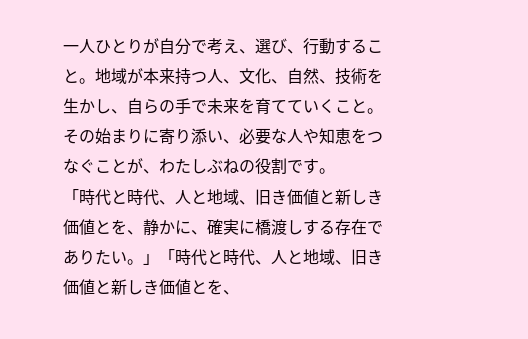一人ひとりが自分で考え、選び、行動すること。地域が本来持つ人、文化、自然、技術を生かし、自らの手で未来を育てていくこと。その始まりに寄り添い、必要な人や知恵をつなぐことが、わたしぶねの役割です。
「時代と時代、人と地域、旧き価値と新しき価値とを、静かに、確実に橋渡しする存在でありたい。」「時代と時代、人と地域、旧き価値と新しき価値とを、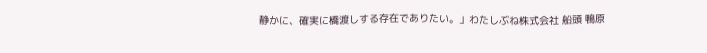静かに、確実に橋渡しする存在でありたい。」わたしぶね株式会社 船頭 鴨原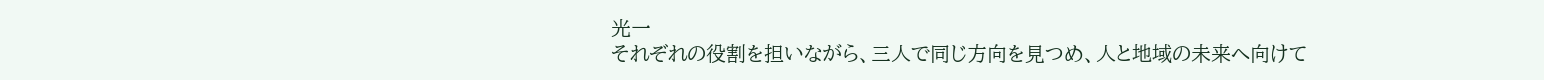光一
それぞれの役割を担いながら、三人で同じ方向を見つめ、人と地域の未来へ向けて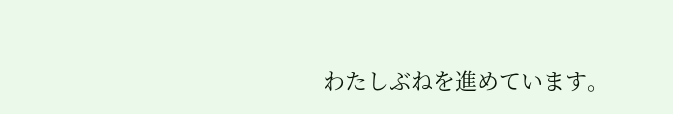わたしぶねを進めています。